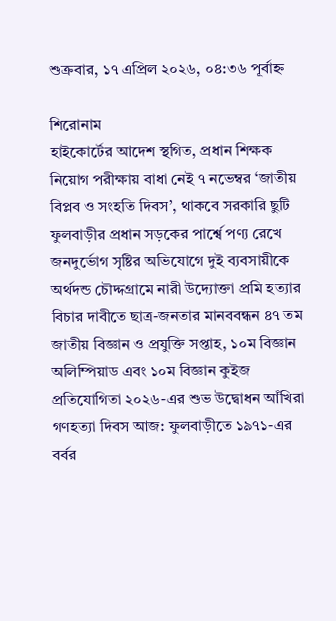শুক্রবার, ১৭ এপ্রিল ২০২৬, ০৪:৩৬ পূর্বাহ্ন

শিরোনাম
হাইকোর্টের আদেশ স্থগিত, প্রধান শিক্ষক নিয়োগ পরীক্ষায় বাধা নেই ৭ নভেম্বর ‘জাতীয় বিপ্লব ও সংহতি দিবস’, থাকবে সরকারি ছুটি ফুলবাড়ীর প্রধান সড়কের পার্শ্বে পণ্য রেখে জনদুর্ভোগ সৃষ্টির অভিযোগে দুই ব্যবসায়ীকে অর্থদন্ড চৌদ্দগ্রামে নারী উদ্যোক্তা প্রমি হত্যার বিচার দাবীতে ছাত্র-জনতার মানববন্ধন ৪৭ তম জাতীয় বিজ্ঞান ও প্রযুক্তি সপ্তাহ, ১০ম বিজ্ঞান অলিম্পিয়াড এবং ১০ম বিজ্ঞান কুইজ প্রতিযোগিতা ২০২৬-এর শুভ উদ্বোধন আঁখিরা গণহত্যা দিবস আজ: ফুলবাড়ীতে ১৯৭১-এর বর্বর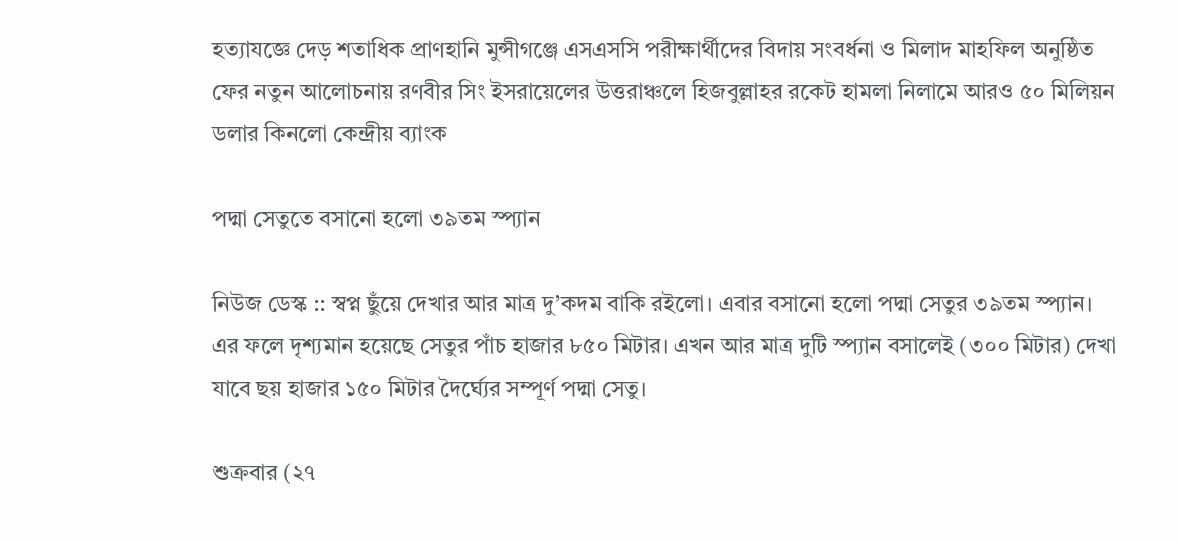হত্যাযজ্ঞে দেড় শতাধিক প্রাণহানি মুন্সীগঞ্জে এসএসসি পরীক্ষার্থীদের বিদায় সংবর্ধনা ও মিলাদ মাহফিল অনুষ্ঠিত ফের নতুন আলোচনায় রণবীর সিং ইসরায়েলের উত্তরাঞ্চলে হিজবুল্লাহর রকেট হামলা নিলামে আরও ৫০ মিলিয়ন ডলার কিনলো কেন্দ্রীয় ব্যাংক

পদ্মা সেতুতে বসানো হলো ৩৯তম স্প্যান

নিউজ ডেস্ক :: স্বপ্ন ছুঁয়ে দেখার আর মাত্র দু’কদম বাকি রইলো। এবার বসানো হলো পদ্মা সেতুর ৩৯তম স্প্যান। এর ফলে দৃশ্যমান হয়েছে সেতুর পাঁচ হাজার ৮৫০ মিটার। এখন আর মাত্র দুটি স্প্যান বসালেই (৩০০ মিটার) দেখা যাবে ছয় হাজার ১৫০ মিটার দৈর্ঘ্যের সম্পূর্ণ পদ্মা সেতু।

শুক্রবার (২৭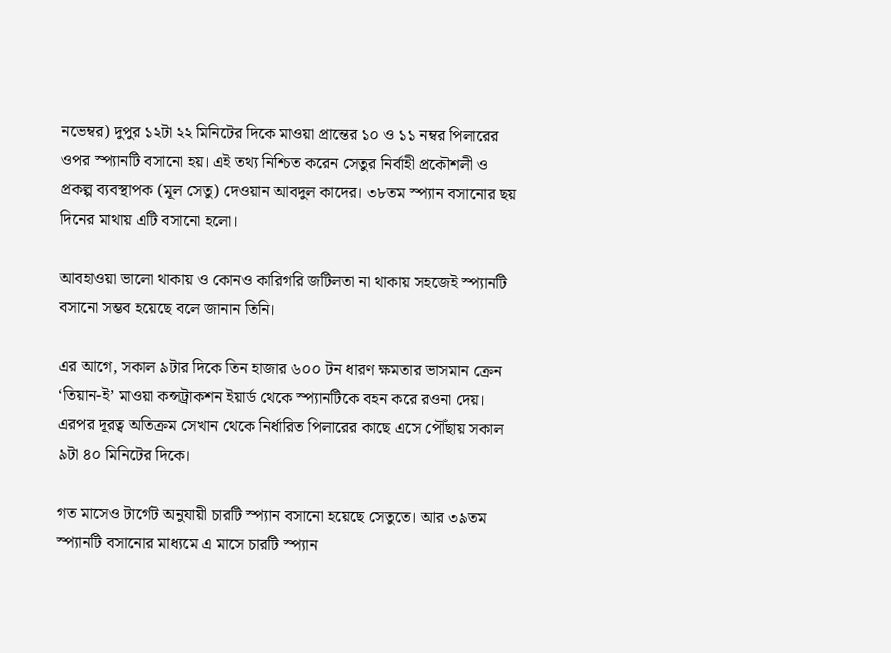নভেম্বর) দুপুর ১২টা ২২ মিনিটের দিকে মাওয়া প্রান্তের ১০ ও ১১ নম্বর পিলারের ওপর স্প্যানটি বসানো হয়। এই তথ্য নিশ্চিত করেন সেতুর নির্বাহী প্রকৌশলী ও প্রকল্প ব্যবস্থাপক (মূল সেতু) দেওয়ান আবদুল কাদের। ৩৮তম স্প্যান বসানোর ছয় দিনের মাথায় এটি বসানো হলো।

আবহাওয়া ভালো থাকায় ও কোনও কারিগরি জটিলতা না থাকায় সহজেই স্প্যানটি বসানো সম্ভব হয়েছে বলে জানান তিনি।

এর আগে, সকাল ৯টার দিকে তিন হাজার ৬০০ টন ধারণ ক্ষমতার ভাসমান ক্রেন ‘তিয়ান-ই’ মাওয়া কন্সট্রাকশন ইয়ার্ড থেকে স্প্যানটিকে বহন করে রওনা দেয়। এরপর দূরত্ব অতিক্রম সেখান থেকে নির্ধারিত পিলারের কাছে এসে পৌঁছায় সকাল ৯টা ৪০ মিনিটের দিকে।

গত মাসেও টার্গেট অনুযায়ী চারটি স্প্যান বসানো হয়েছে সেতুতে। আর ৩৯তম স্প্যানটি বসানোর মাধ্যমে এ মাসে চারটি স্প্যান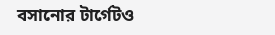বসানোর টার্গেটও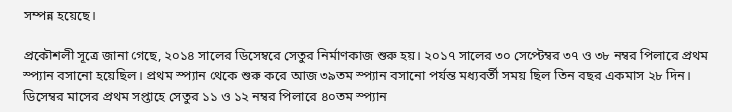সম্পন্ন হয়েছে।

প্রকৌশলী সূত্রে জানা গেছে, ২০১৪ সালের ডিসেম্বরে সেতুর নির্মাণকাজ শুরু হয়। ২০১৭ সালের ৩০ সেপ্টেম্বর ৩৭ ও ৩৮ নম্বর পিলারে প্রথম স্প্যান বসানো হয়েছিল। প্রথম স্প্যান থেকে শুরু করে আজ ৩৯তম স্প্যান বসানো পর্যন্ত মধ্যবর্তী সময় ছিল তিন বছর একমাস ২৮ দিন। ডিসেম্বর মাসের প্রথম সপ্তাহে সেতুর ১১ ও ১২ নম্বর পিলারে ৪০তম স্প্যান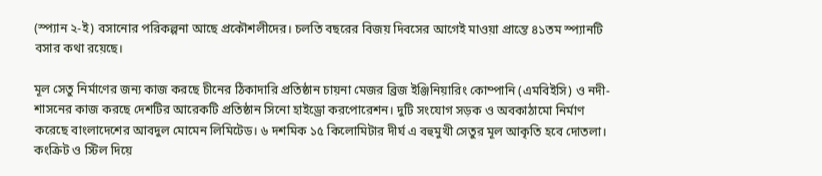(স্প্যান ২-ই) বসানোর পরিকল্পনা আছে প্রকৌশলীদের। চলতি বছরের বিজয় দিবসের আগেই মাওয়া প্রান্তে ৪১তম স্প্যানটি বসার কথা রয়েছে।

মূল সেতু নির্মাণের জন্য কাজ করছে চীনের ঠিকাদারি প্রতিষ্ঠান চায়না মেজর ব্রিজ ইঞ্জিনিয়ারিং কোম্পানি (এমবিইসি) ও নদী-শাসনের কাজ করছে দেশটির আরেকটি প্রতিষ্ঠান সিনো হাইড্রো করপোরেশন। দুটি সংযোগ সড়ক ও অবকাঠামো নির্মাণ করেছে বাংলাদেশের আবদুল মোমেন লিমিটেড। ৬ দশমিক ১৫ কিলোমিটার দীর্ঘ এ বহুমুখী সেতুর মূল আকৃতি হবে দোতলা। কংক্রিট ও স্টিল দিয়ে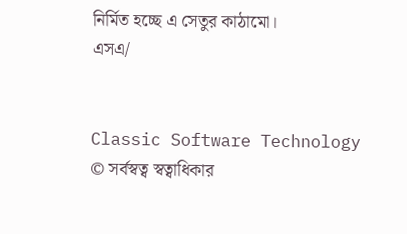নির্মিত হচ্ছে এ সেতুর কাঠামো।
এসএ/


Classic Software Technology
© সর্বস্বত্ব স্বত্বাধিকার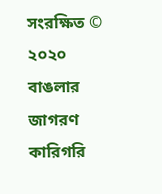সংরক্ষিত © ২০২০ বাঙলার জাগরণ
কারিগরি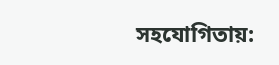সহযোগিতায়: